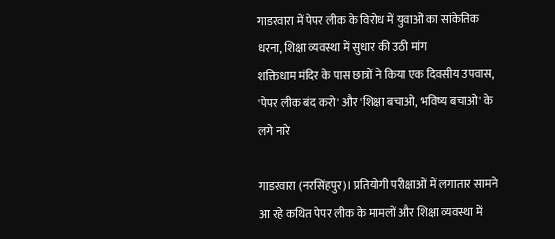गाडरवारा में पेपर लीक के विरोध में युवाओं का सांकेतिक धरना, शिक्षा व्यवस्था में सुधार की उठी मांग
शक्तिधाम मंदिर के पास छात्रों ने किया एक दिवसीय उपवास, 'पेपर लीक बंद करो' और 'शिक्षा बचाओ, भविष्य बचाओ' के लगे नारे

गाडरवारा (नरसिंहपुर)। प्रतियोगी परीक्षाओं में लगातार सामने आ रहे कथित पेपर लीक के मामलों और शिक्षा व्यवस्था में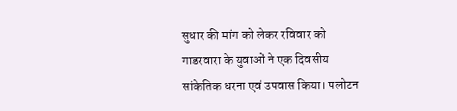सुधार की मांग को लेकर रविवार को गाडरवारा के युवाओं ने एक दिवसीय सांकेतिक धरना एवं उपवास किया। पलोटन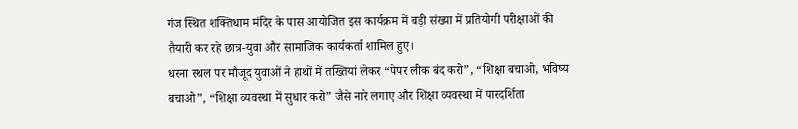गंज स्थित शक्तिधाम मंदिर के पास आयोजित इस कार्यक्रम में बड़ी संख्या में प्रतियोगी परीक्षाओं की तैयारी कर रहे छात्र-युवा और सामाजिक कार्यकर्ता शामिल हुए।
धरना स्थल पर मौजूद युवाओं ने हाथों में तख्तियां लेकर “पेपर लीक बंद करो”, “शिक्षा बचाओ, भविष्य बचाओ”, “शिक्षा व्यवस्था में सुधार करो” जैसे नारे लगाए और शिक्षा व्यवस्था में पारदर्शिता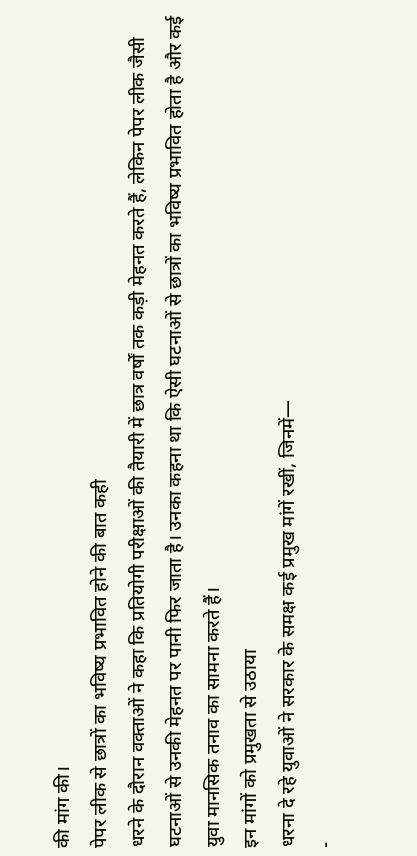की मांग की।
पेपर लीक से छात्रों का भविष्य प्रभावित होने की बात कही
धरने के दौरान वक्ताओं ने कहा कि प्रतियोगी परीक्षाओं की तैयारी में छात्र वर्षों तक कड़ी मेहनत करते हैं, लेकिन पेपर लीक जैसी घटनाओं से उनकी मेहनत पर पानी फिर जाता है। उनका कहना था कि ऐसी घटनाओं से छात्रों का भविष्य प्रभावित होता है और कई युवा मानसिक तनाव का सामना करते हैं।
इन मांगों को प्रमुखता से उठाया
धरना दे रहे युवाओं ने सरकार के समक्ष कई प्रमुख मांगें रखीं, जिनमें—
-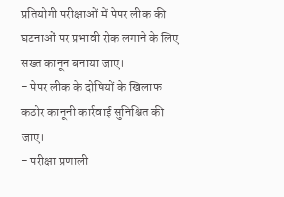प्रतियोगी परीक्षाओं में पेपर लीक की घटनाओं पर प्रभावी रोक लगाने के लिए सख्त कानून बनाया जाए।
- पेपर लीक के दोषियों के खिलाफ कठोर कानूनी कार्रवाई सुनिश्चित की जाए।
- परीक्षा प्रणाली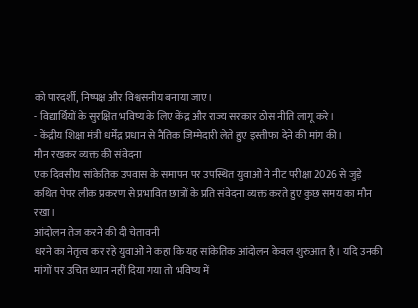को पारदर्शी, निष्पक्ष और विश्वसनीय बनाया जाए।
- विद्यार्थियों के सुरक्षित भविष्य के लिए केंद्र और राज्य सरकार ठोस नीति लागू करे।
- केंद्रीय शिक्षा मंत्री धर्मेंद्र प्रधान से नैतिक जिम्मेदारी लेते हुए इस्तीफा देने की मांग की।
मौन रखकर व्यक्त की संवेदना
एक दिवसीय सांकेतिक उपवास के समापन पर उपस्थित युवाओं ने नीट परीक्षा 2026 से जुड़े कथित पेपर लीक प्रकरण से प्रभावित छात्रों के प्रति संवेदना व्यक्त करते हुए कुछ समय का मौन रखा।
आंदोलन तेज करने की दी चेतावनी
धरने का नेतृत्व कर रहे युवाओं ने कहा कि यह सांकेतिक आंदोलन केवल शुरुआत है। यदि उनकी मांगों पर उचित ध्यान नहीं दिया गया तो भविष्य में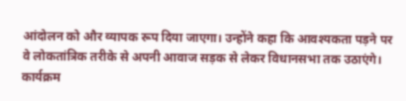आंदोलन को और व्यापक रूप दिया जाएगा। उन्होंने कहा कि आवश्यकता पड़ने पर वे लोकतांत्रिक तरीके से अपनी आवाज सड़क से लेकर विधानसभा तक उठाएंगे।
कार्यक्रम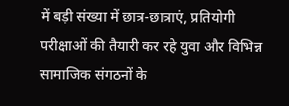में बड़ी संख्या में छात्र-छात्राएं, प्रतियोगी परीक्षाओं की तैयारी कर रहे युवा और विभिन्न सामाजिक संगठनों के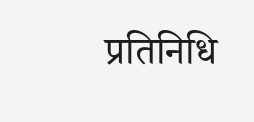प्रतिनिधि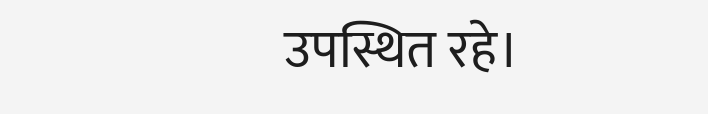उपस्थित रहे।